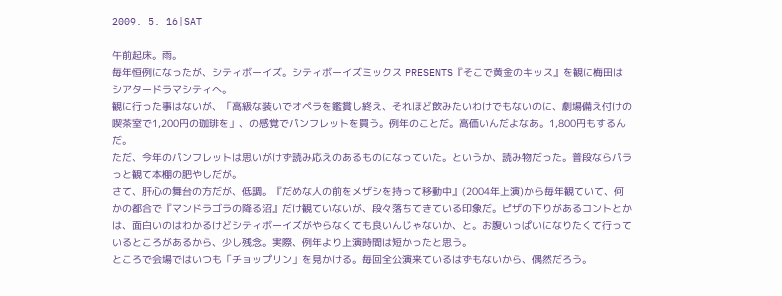2009. 5. 16|SAT

午前起床。雨。
毎年恒例になったが、シティボーイズ。シティボーイズミックス PRESENTS『そこで黄金のキッス』を観に梅田はシアタードラマシティへ。
観に行った事はないが、「高級な装いでオペラを鑑賞し終え、それほど飲みたいわけでもないのに、劇場備え付けの喫茶室で1,200円の珈琲を」、の感覚でパンフレットを買う。例年のことだ。高価いんだよなあ。1,800円もするんだ。
ただ、今年のパンフレットは思いがけず読み応えのあるものになっていた。というか、読み物だった。普段ならパラっと観て本棚の肥やしだが。
さて、肝心の舞台の方だが、低調。『だめな人の前をメザシを持って移動中』(2004年上演)から毎年観ていて、何かの都合で『マンドラゴラの降る沼』だけ観ていないが、段々落ちてきている印象だ。ピザの下りがあるコントとかは、面白いのはわかるけどシティボーイズがやらなくても良いんじゃないか、と。お腹いっぱいになりたくて行っているところがあるから、少し残念。実際、例年より上演時間は短かったと思う。
ところで会場ではいつも「チョップリン」を見かける。毎回全公演来ているはずもないから、偶然だろう。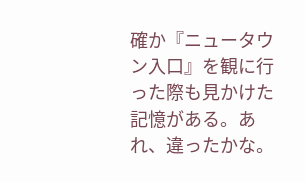確か『ニュータウン入口』を観に行った際も見かけた記憶がある。あれ、違ったかな。